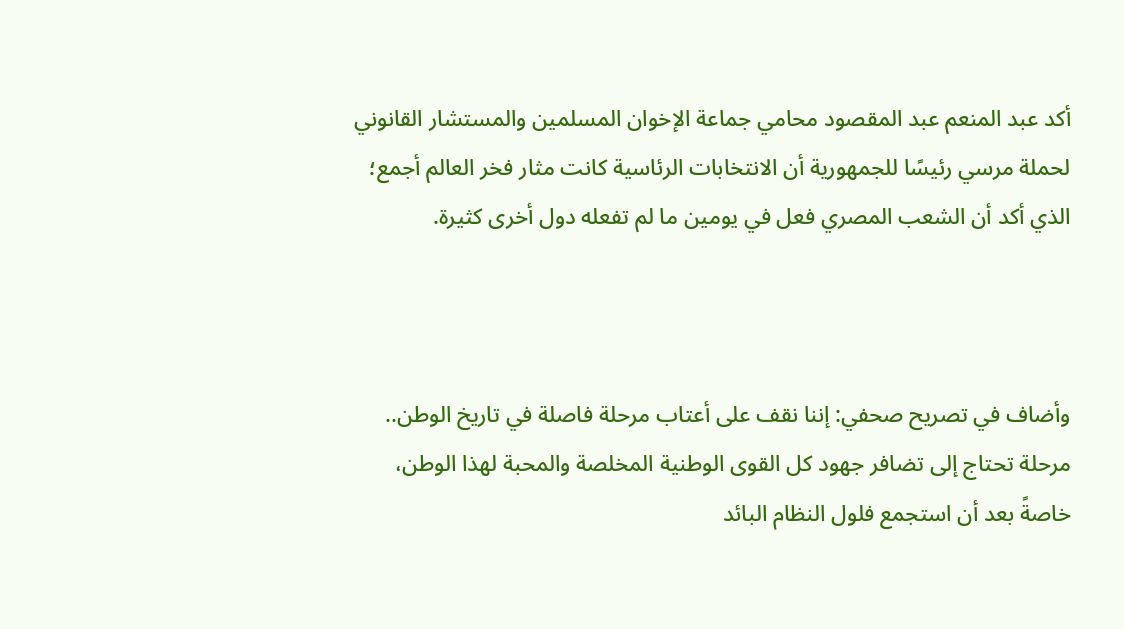أكد عبد المنعم عبد المقصود محامي جماعة الإخوان المسلمين والمستشار القانوني لحملة مرسي رئيسًا للجمهورية أن الانتخابات الرئاسية كانت مثار فخر العالم أجمع؛ الذي أكد أن الشعب المصري فعل في يومين ما لم تفعله دول أخرى كثيرة.



وأضاف في تصريح صحفي: إننا نقف على أعتاب مرحلة فاصلة في تاريخ الوطن.. مرحلة تحتاج إلى تضافر جهود كل القوى الوطنية المخلصة والمحبة لهذا الوطن، خاصةً بعد أن استجمع فلول النظام البائد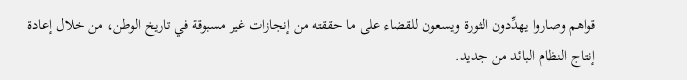قواهم وصاروا يهدِّدون الثورة ويسعون للقضاء على ما حققته من إنجازات غير مسبوقة في تاريخ الوطن، من خلال إعادة إنتاج النظام البائد من جديد.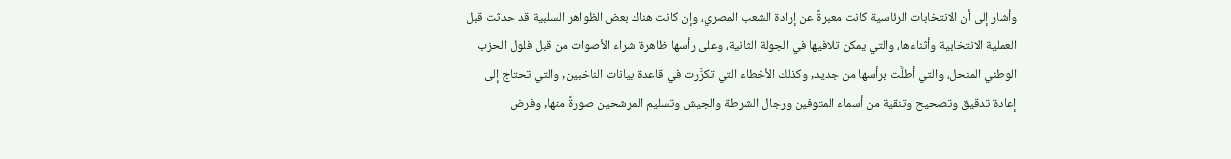وأشار إلى أن الانتخابات الرئاسية كانت معبرةً عن إرادة الشعب المصري، وإن كانت هناك بعض الظواهر السلبية قد حدثت قبل العملية الانتخابية وأثناءها، والتي يمكن تلافيها في الجولة الثانية، وعلى رأسها ظاهرة شراء الأصوات من قبل فلول الحزب الوطني المنحل، والتي أطلَّت برأسها من جديد, وكذلك الأخطاء التي تكرَّرت في قاعدة بيانات الناخبين, والتي تحتاج إلى إعادة تدقيق وتصحيح وتنقية من أسماء المتوفين ورجال الشرطة والجيش وتسليم المرشحين صورةً منها, وفرض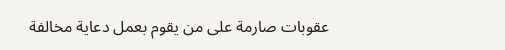عقوبات صارمة على من يقوم بعمل دعاية مخالفة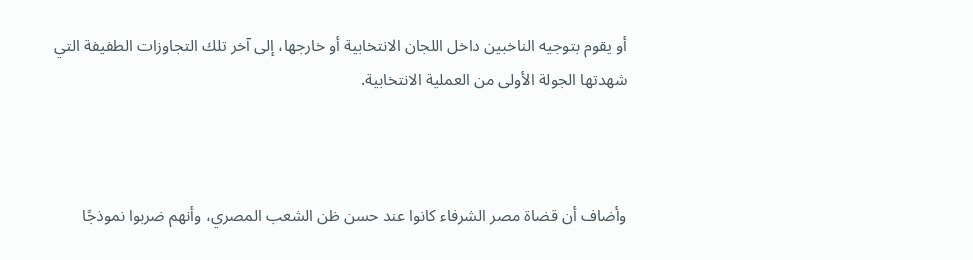أو يقوم بتوجيه الناخبين داخل اللجان الانتخابية أو خارجها، إلى آخر تلك التجاوزات الطفيفة التي شهدتها الجولة الأولى من العملية الانتخابية.



وأضاف أن قضاة مصر الشرفاء كانوا عند حسن ظن الشعب المصري، وأنهم ضربوا نموذجًا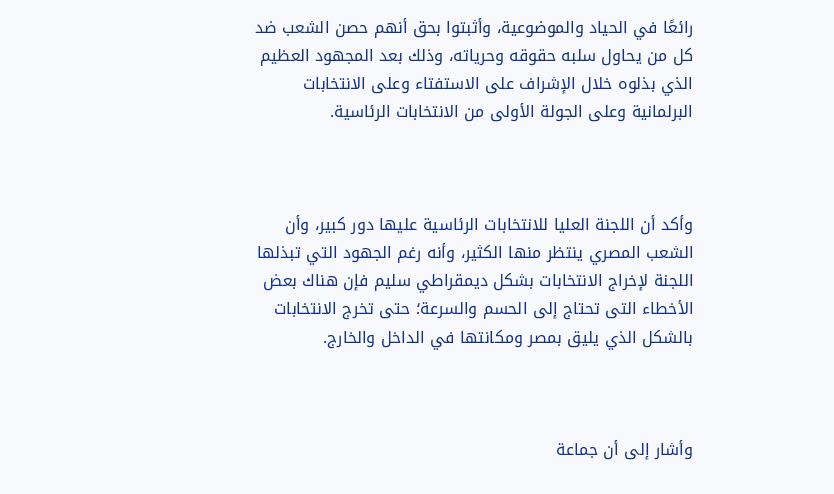رائعًا في الحياد والموضوعية، وأثبتوا بحق أنهم حصن الشعب ضد كل من يحاول سلبه حقوقه وحرياته، وذلك بعد المجهود العظيم الذي بذلوه خلال الإشراف على الاستفتاء وعلى الانتخابات البرلمانية وعلى الجولة الأولى من الانتخابات الرئاسية.



وأكد أن اللجنة العليا للانتخابات الرئاسية عليها دور كبير، وأن الشعب المصري ينتظر منها الكثير، وأنه رغم الجهود التي تبذلها اللجنة لإخراج الانتخابات بشكل ديمقراطي سليم فإن هناك بعض الأخطاء التى تحتاج إلى الحسم والسرعة؛ حتى تخرج الانتخابات بالشكل الذي يليق بمصر ومكانتها في الداخل والخارج.



وأشار إلى أن جماعة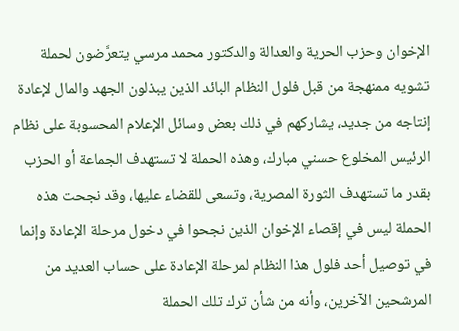الإخوان وحزب الحرية والعدالة والدكتور محمد مرسي يتعرَّضون لحملة تشويه ممنهجة من قبل فلول النظام البائد الذين يبذلون الجهد والمال لإعادة إنتاجه من جديد، يشاركهم في ذلك بعض وسائل الإعلام المحسوبة على نظام الرئيس المخلوع حسني مبارك، وهذه الحملة لا تستهدف الجماعة أو الحزب بقدر ما تستهدف الثورة المصرية، وتسعى للقضاء عليها، وقد نجحت هذه الحملة ليس في إقصاء الإخوان الذين نجحوا في دخول مرحلة الإعادة وإنما في توصيل أحد فلول هذا النظام لمرحلة الإعادة على حساب العديد من المرشحين الآخرين، وأنه من شأن ترك تلك الحملة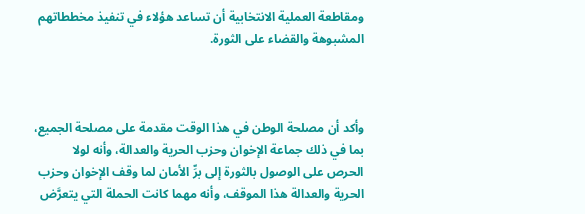ومقاطعة العملية الانتخابية أن تساعد هؤلاء في تنفيذ مخططاتهم المشبوهة والقضاء على الثورة.



وأكد أن مصلحة الوطن في هذا الوقت مقدمة على مصلحة الجميع، بما في ذلك جماعة الإخوان وحزب الحرية والعدالة، وأنه لولا الحرص على الوصول بالثورة إلى برِّ الأمان لما وقف الإخوان وحزب الحرية والعدالة هذا الموقف، وأنه مهما كانت الحملة التي يتعرَّض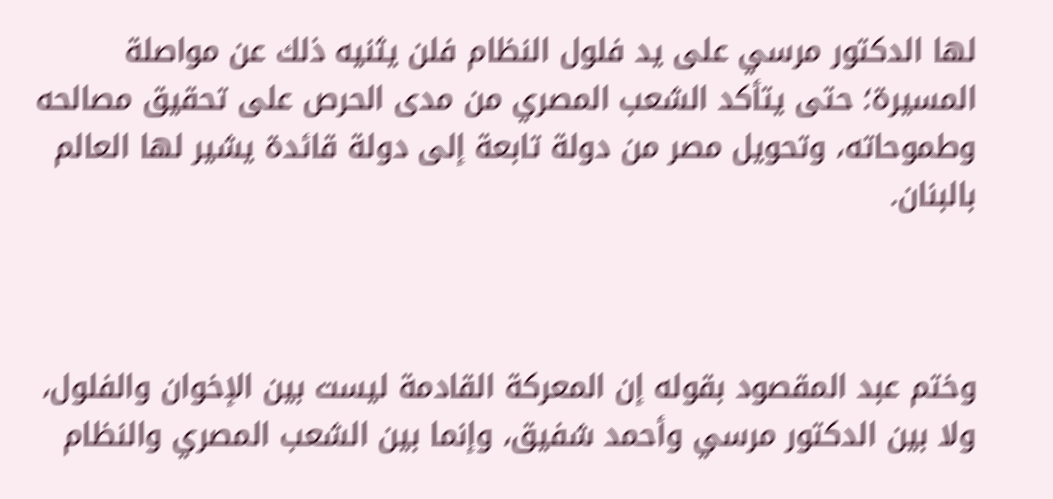لها الدكتور مرسي على يد فلول النظام فلن يثنيه ذلك عن مواصلة المسيرة؛ حتى يتأكد الشعب المصري من مدى الحرص على تحقيق مصالحه وطموحاته، وتحويل مصر من دولة تابعة إلى دولة قائدة يشير لها العالم بالبنان.



وختم عبد المقصود بقوله إن المعركة القادمة ليست بين الإخوان والفلول، ولا بين الدكتور مرسي وأحمد شفيق، وإنما بين الشعب المصري والنظام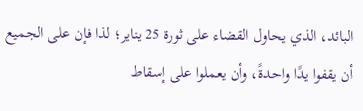البائد، الذي يحاول القضاء على ثورة 25 يناير؛ لذا فإن على الجميع أن يقفوا يدًا واحدةً، وأن يعملوا على إسقاط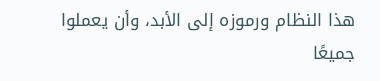هذا النظام ورموزه إلى الأبد، وأن يعملوا جميعًا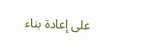على إعادة بناء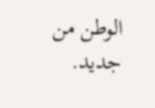الوطن من جديد.